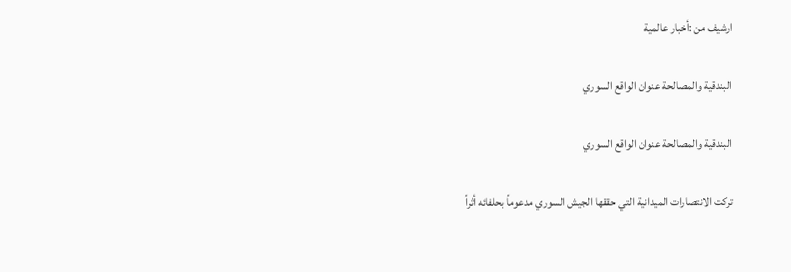ارشيف من :أخبار عالمية

البندقية والمصالحة عنوان الواقع السوري

البندقية والمصالحة عنوان الواقع السوري

تركت الانتصارات الميدانية التي حققها الجيش السوري مدعوماً بحلفائه أثراً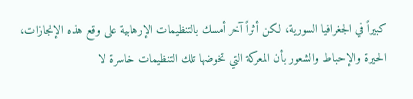كبيراً في الجغرافيا السورية، لكن أثراً آخر أمسك بالتنظيمات الإرهابية على وقع هذه الإنجازات، الحيرة والإحباط والشعور بأن المعركة التي تخوضها تلك التنظيمات خاسرة لا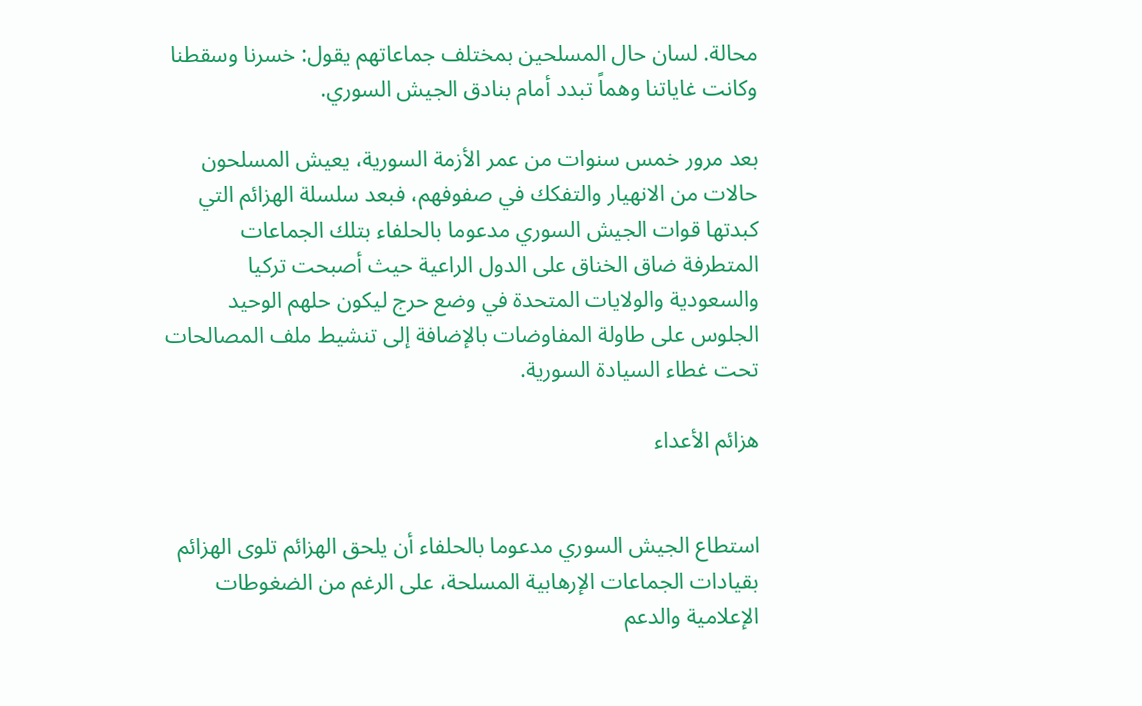محالة. لسان حال المسلحين بمختلف جماعاتهم يقول: خسرنا وسقطنا وكانت غاياتنا وهماً تبدد أمام بنادق الجيش السوري.

بعد مرور خمس سنوات من عمر الأزمة السورية، يعيش المسلحون حالات من الانهيار والتفكك في صفوفهم، فبعد سلسلة الهزائم التي كبدتها قوات الجيش السوري مدعوما بالحلفاء بتلك الجماعات المتطرفة ضاق الخناق على الدول الراعية حيث أصبحت تركيا والسعودية والولايات المتحدة في وضع حرج ليكون حلهم الوحيد الجلوس على طاولة المفاوضات بالإضافة إلى تنشيط ملف المصالحات تحت غطاء السيادة السورية.

هزائم الأعداء


استطاع الجيش السوري مدعوما بالحلفاء أن يلحق الهزائم تلوى الهزائم بقيادات الجماعات الإرهابية المسلحة، على الرغم من الضغوطات الإعلامية والدعم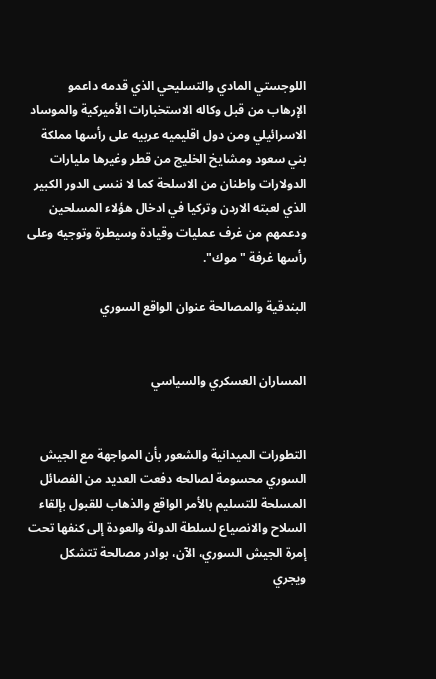اللوجستي المادي والتسليحي الذي قدمه داعمو الإرهاب من قبل وكاله الاستخبارات الأميركية والموساد الاسرائيلي ومن دول اقليميه عربيه على رأسها مملكة بني سعود ومشايخ الخليج من قطر وغيرها مليارات الدولارات واطنان من الاسلحة كما لا ننسى الدور الكبير الذي لعبته الاردن وتركيا في ادخال هؤلاء المسلحين ودعمهم من غرف عمليات وقيادة وسيطرة وتوجيه وعلى رأسها غرفة "موك".

البندقية والمصالحة عنوان الواقع السوري


المساران العسكري والسياسي


التطورات الميدانية والشعور بأن المواجهة مع الجيش السوري محسومة لصالحه دفعت العديد من الفصائل المسلحة للتسليم بالأمر الواقع والذهاب للقبول بإلقاء السلاح والانصياع لسلطة الدولة والعودة إلى كنفها تحت إمرة الجيش السوري، الآن، بوادر مصالحة تتشكل ويجري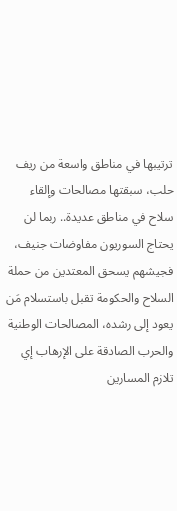ترتيبها في مناطق واسعة من ريف حلب، سبقتها مصالحات وإلقاء سلاح في مناطق عديدة.. ربما لن يحتاج السوريون مفاوضات جنيف، فجيشهم يسحق المعتدين من حملة السلاح والحكومة تقبل باستسلام مَن يعود إلى رشده، المصالحات الوطنية والحرب الصادقة على الإرهاب إي تلازم المسارين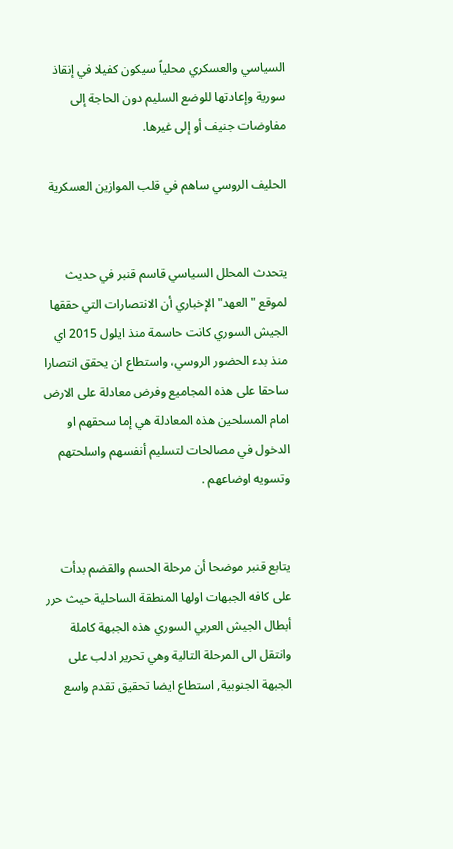السياسي والعسكري محلياً سيكون كفيلا في إنقاذ سورية وإعادتها للوضع السليم دون الحاجة إلى مفاوضات جنيف أو إلى غيرها.

الحليف الروسي ساهم في قلب الموازين العسكرية


يتحدث المحلل السياسي قاسم قنبر في حديث لموقع "العهد" الإخباري أن الانتصارات التي حققها الجيش السوري كانت حاسمة منذ ايلول 2015 اي منذ بدء الحضور الروسي، واستطاع ان يحقق انتصارا ساحقا على هذه المجاميع وفرض معادلة على الارض امام المسلحين هذه المعادلة هي إما سحقهم او الدخول في مصالحات لتسليم أنفسهم واسلحتهم وتسويه اوضاعهم .


يتابع قنبر موضحا أن مرحلة الحسم والقضم بدأت على كافه الجبهات اولها المنطقة الساحلية حيث حرر أبطال الجيش العربي السوري هذه الجبهة كاملة وانتقل الى المرحلة التالية وهي تحرير ادلب على الجبهة الجنوبية, استطاع ايضا تحقيق تقدم واسع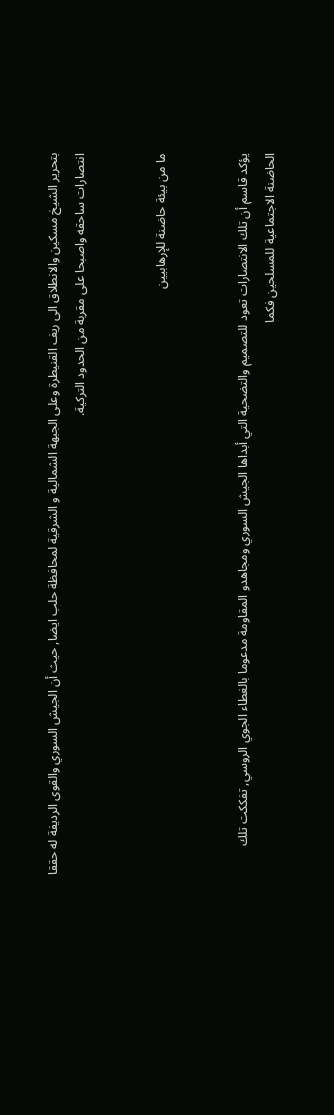بتحرير الشيخ مسكين والانطلاق الى ريف القنيطرة وعلى الجبهة الشمالية و الشرقية لمحافظة حلب ايضا, حيث أن الجيش السوري والقوى الرديفة له حققا انتصارات ساحقه واصبحا على مقربة من الحدود التركية.


ما من بيئة حاضنة للإرهابيين


يؤكد قاسم أن تلك الانتصارات تعود للتصميم والتضحية التي أبداها الجيش السوري ومجاهدو المقاومة مدعوما بالغطاء الجوي الروسي, تفككت تلك الحاضنة الاجتماعية للمسلحين فكما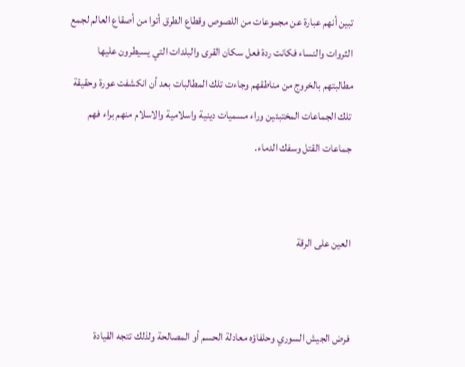تبين أنهم عبارة عن مجموعات من اللصوص وقطاع الطرق أتوا من أصقاع العالم لجمع الثروات والنساء فكانت ردة فعل سكان القرى والبلدات التي يسيطرون عليها مطالبتهم بالخروج من مناطقهم وجاءت تلك المطالبات بعد أن انكشفت عورة وحقيقة تلك الجماعات المختبئين وراء مسميات دينية واسلامية والاسلام منهم براء فهم جماعات القتل وسفك الدماء.


العين على الرقة


فرض الجيش السوري وحلفاؤه معادلة الحسم أو المصالحة ولذلك تتجه القيادة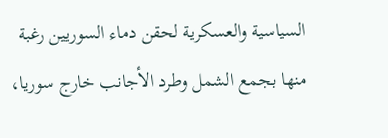السياسية والعسكرية لحقن دماء السوريين رغبة منها بجمع الشمل وطرد الأجانب خارج سوريا،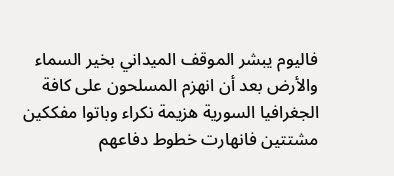فاليوم يبشر الموقف الميداني بخير السماء والأرض بعد أن انهزم المسلحون على كافة الجغرافيا السورية هزيمة نكراء وباتوا مفككين مشتتين فانهارت خطوط دفاعهم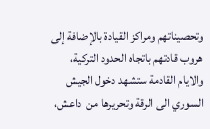وتحصيناتهم ومراكز القيادة بالإضافة إلى هروب قادتهم باتجاه الحدود التركية، والايام القادمة ستشهد دخول الجيش السوري الى الرقة وتحريرها من  داعش،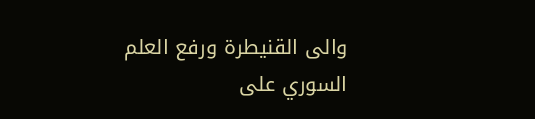والى القنيطرة ورفع العلم السوري على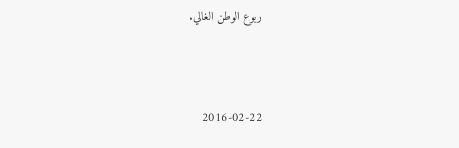ربوع الوطن الغالي.



2016-02-22